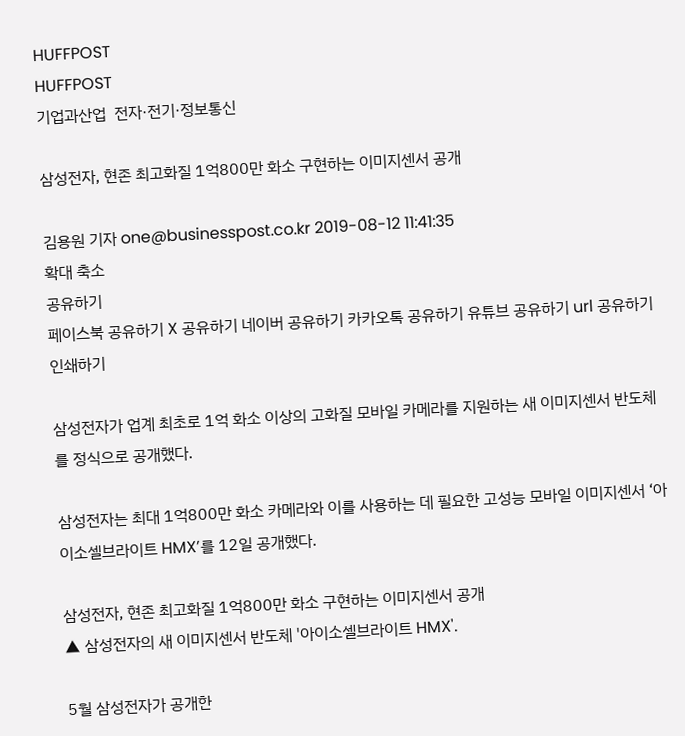HUFFPOST
HUFFPOST
기업과산업  전자·전기·정보통신

삼성전자, 현존 최고화질 1억800만 화소 구현하는 이미지센서 공개

김용원 기자 one@businesspost.co.kr 2019-08-12 11:41:35
확대 축소
공유하기
페이스북 공유하기 X 공유하기 네이버 공유하기 카카오톡 공유하기 유튜브 공유하기 url 공유하기 인쇄하기

삼성전자가 업계 최초로 1억 화소 이상의 고화질 모바일 카메라를 지원하는 새 이미지센서 반도체를 정식으로 공개했다.

삼성전자는 최대 1억800만 화소 카메라와 이를 사용하는 데 필요한 고성능 모바일 이미지센서 ‘아이소셀브라이트 HMX’를 12일 공개했다.

삼성전자, 현존 최고화질 1억800만 화소 구현하는 이미지센서 공개
▲ 삼성전자의 새 이미지센서 반도체 '아이소셀브라이트 HMX'.

5월 삼성전자가 공개한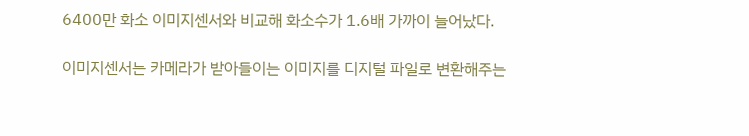6400만 화소 이미지센서와 비교해 화소수가 1.6배 가까이 늘어났다.

이미지센서는 카메라가 받아들이는 이미지를 디지털 파일로 변환해주는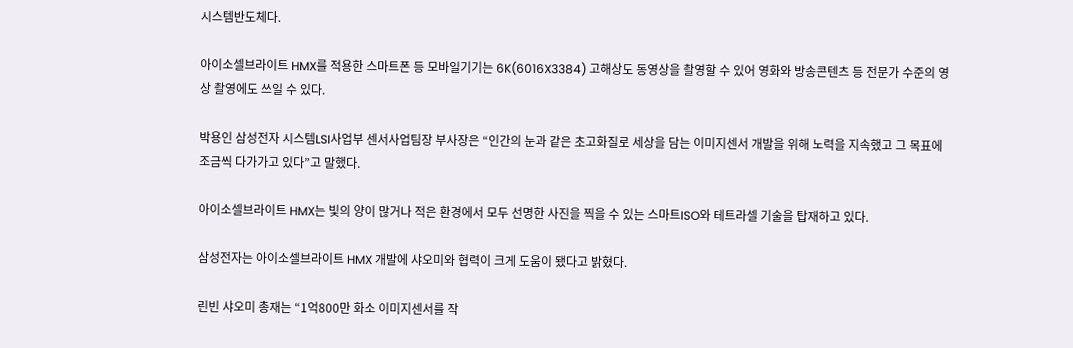시스템반도체다.

아이소셀브라이트 HMX를 적용한 스마트폰 등 모바일기기는 6K(6016X3384) 고해상도 동영상을 촬영할 수 있어 영화와 방송콘텐츠 등 전문가 수준의 영상 촬영에도 쓰일 수 있다.

박용인 삼성전자 시스템LSI사업부 센서사업팀장 부사장은 “인간의 눈과 같은 초고화질로 세상을 담는 이미지센서 개발을 위해 노력을 지속했고 그 목표에 조금씩 다가가고 있다”고 말했다.

아이소셀브라이트 HMX는 빛의 양이 많거나 적은 환경에서 모두 선명한 사진을 찍을 수 있는 스마트ISO와 테트라셀 기술을 탑재하고 있다.

삼성전자는 아이소셀브라이트 HMX 개발에 샤오미와 협력이 크게 도움이 됐다고 밝혔다.

린빈 샤오미 총재는 “1억800만 화소 이미지센서를 작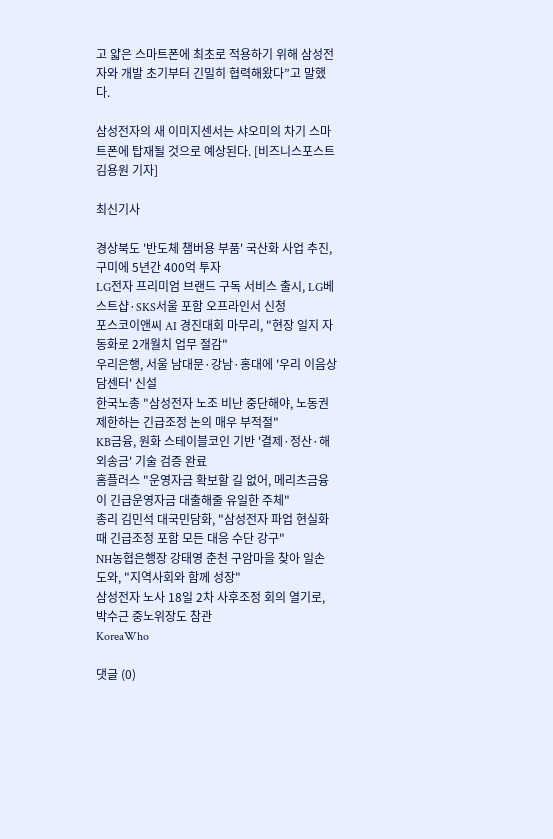고 얇은 스마트폰에 최초로 적용하기 위해 삼성전자와 개발 초기부터 긴밀히 협력해왔다”고 말했다.

삼성전자의 새 이미지센서는 샤오미의 차기 스마트폰에 탑재될 것으로 예상된다. [비즈니스포스트 김용원 기자]

최신기사

경상북도 '반도체 챔버용 부품' 국산화 사업 추진, 구미에 5년간 400억 투자
LG전자 프리미엄 브랜드 구독 서비스 출시, LG베스트샵·SKS서울 포함 오프라인서 신청
포스코이앤씨 AI 경진대회 마무리, "현장 일지 자동화로 2개월치 업무 절감"
우리은행, 서울 남대문·강남·홍대에 '우리 이음상담센터' 신설
한국노총 "삼성전자 노조 비난 중단해야, 노동권 제한하는 긴급조정 논의 매우 부적절"
KB금융, 원화 스테이블코인 기반 '결제·정산·해외송금' 기술 검증 완료
홈플러스 "운영자금 확보할 길 없어, 메리츠금융이 긴급운영자금 대출해줄 유일한 주체"
총리 김민석 대국민담화, "삼성전자 파업 현실화 때 긴급조정 포함 모든 대응 수단 강구"
NH농협은행장 강태영 춘천 구암마을 찾아 일손 도와, "지역사회와 함께 성장"
삼성전자 노사 18일 2차 사후조정 회의 열기로, 박수근 중노위장도 참관
KoreaWho

댓글 (0)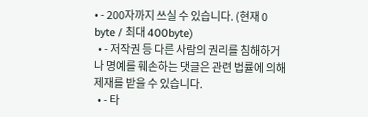• - 200자까지 쓰실 수 있습니다. (현재 0 byte / 최대 400byte)
  • - 저작권 등 다른 사람의 권리를 침해하거나 명예를 훼손하는 댓글은 관련 법률에 의해 제재를 받을 수 있습니다.
  • - 타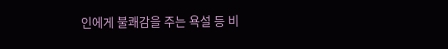인에게 불쾌감을 주는 욕설 등 비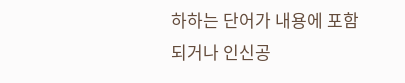하하는 단어가 내용에 포함되거나 인신공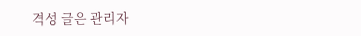격성 글은 관리자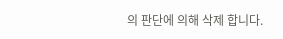의 판단에 의해 삭제 합니다.